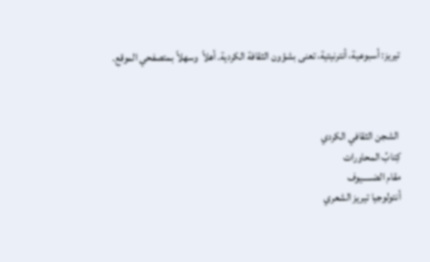تيريز: أسبوعية، أنترنيتية، تعنى بشؤون الثقافة الكردية. أهلاً  وسهلاً بمتصفحي الموقع.



 الشجن الثقافي الكردي
كِتابُ المحاورات
مقام الضـــــيوف
أنتولوجيا تيريز الشعري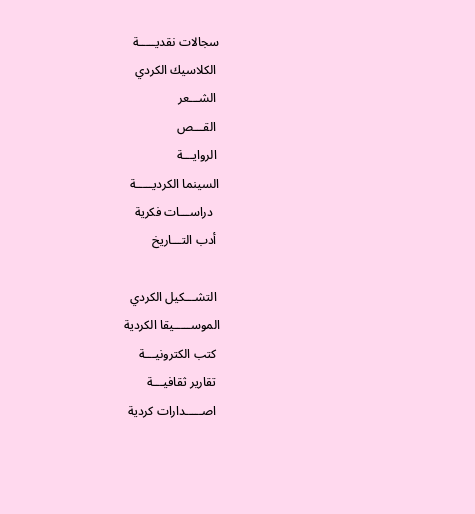سجالات نقديـــــة
 الكلاسيك الكردي
 الشـــعر
 القـــص
 الروايـــة
السينما الكرديـــــة
  دراســـات فكرية
 أدب التـــاريخ

 التشـــكيل الكردي
الموســـــيقا الكردية
 كتب الكترونيـــة
 تقارير ثقافيـــة
 اصـــــدارات كردية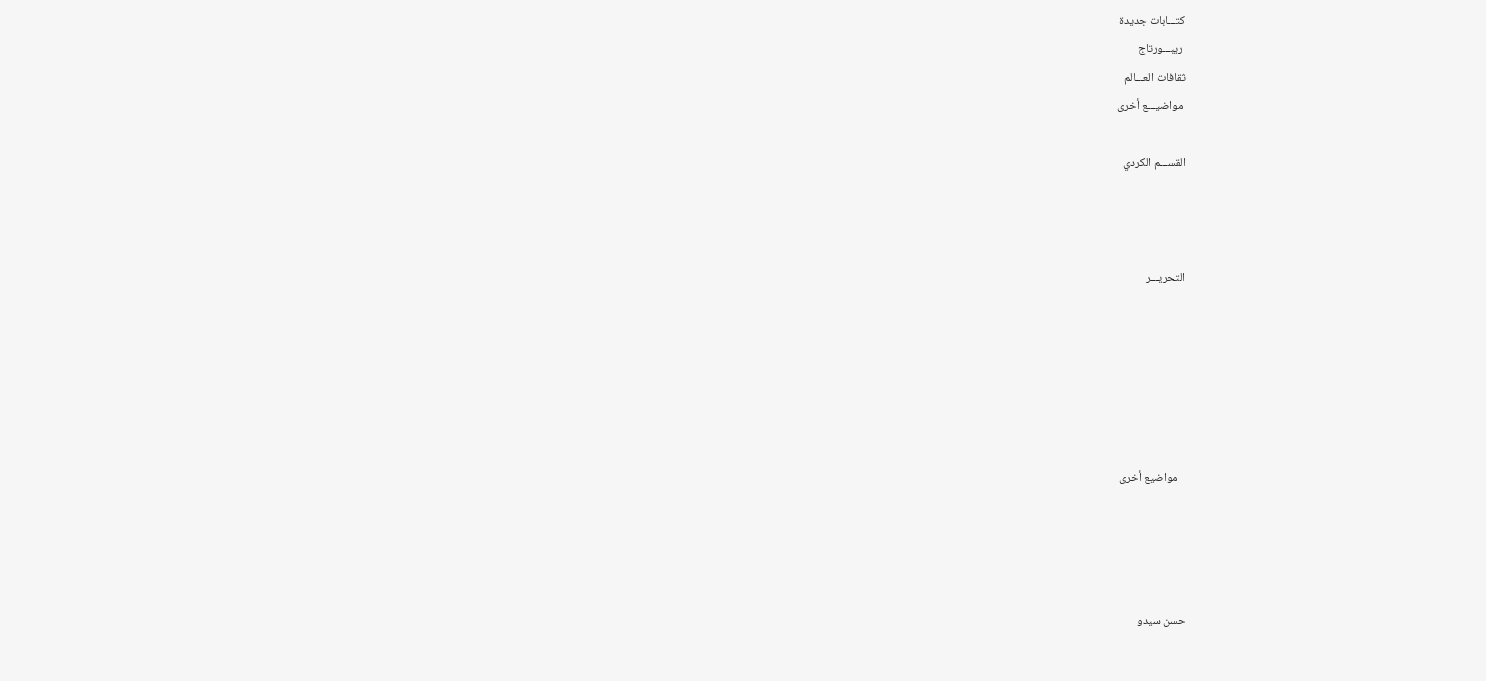كتـــابات جديدة
 ريبـــورتاج
ثقافات العـــالم
 مواضيـــع أخرى

القســـم الكردي



التحريـــر






   مواضيع أخرى




حسن سيدو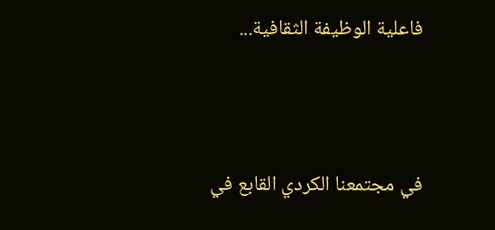فاعلية الوظيفة الثقافية...





في مجتمعنا الكردي القابع في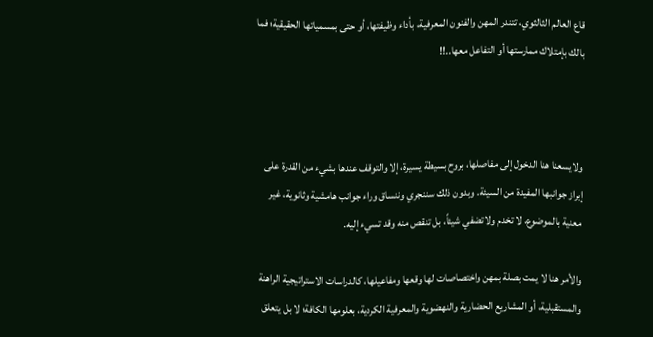قاع العالم الثالثوي، تتندر المهن والفنون المعرفية، بأداء وظيفتها، أو حتى بمسمياتها الحقيقية؛ فما بالك بإمتلاك ممارستها أو التفاعل معها..!!



ولايسعنا هنا الدخول إلى مفاصلها، بروح بسيطة يسيرة، إلا والتوقف عندها بشيء من القدرة على إبراز جوانبها المفيدة من السيئة. وبدون ذلك سننجري وننساق وراء جوانب هامشية وثانوية، غير معنية بالموضوع، لا تخدم ولاتضفي شيئاً، بل تنقص منه وقد تسيء إليه.

والأمر هنا لا يمت بصلة بمهن واختصاصات لها وقعها ومفاعيلها، كالدراسات الاستراتيجية الراهنة والمستقبلية، أو المشاريع الحضارية والنهضوية والمعرفية الكردية، بعلومها الكافة؛ لا بل يتعلق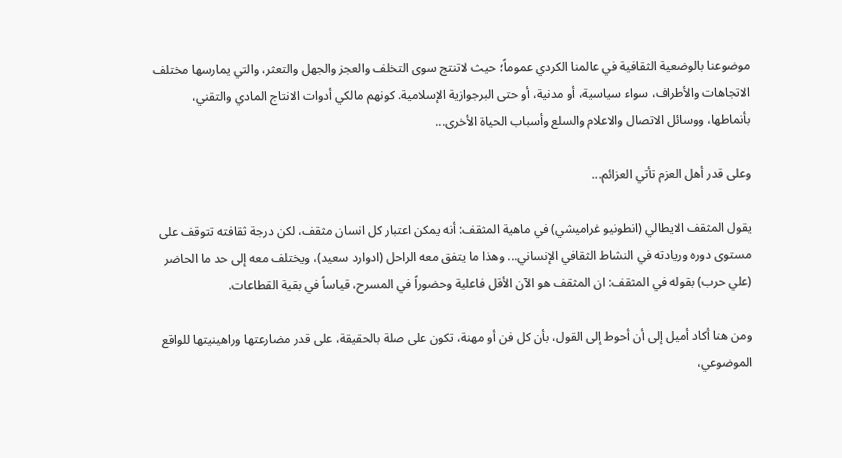موضوعنا بالوضعية الثقافية في عالمنا الكردي عموماً؛ حيث لاتنتج سوى التخلف والعجز والجهل والتعثر، والتي يمارسها مختلف الاتجاهات والأطراف، سواء سياسية، أو مدنية، أو حتى البرجوازية الإسلامية. كونهم مالكي أدوات الانتاج المادي والتقني، بأنماطها، ووسائل الاتصال والاعلام والسلع وأسباب الحياة الأخرى...

وعلى قدر أهل العزم تأتي العزائم...

يقول المثقف الايطالي (انطونيو غراميشي) في ماهية المثقف: أنه يمكن اعتبار كل انسان مثقف، لكن درجة ثقافته تتوقف على مستوى دوره وريادته في النشاط الثقافي الإنساني... وهذا ما يتفق معه الراحل (ادوارد سعيد)، ويختلف معه إلى حد ما الحاضر (علي حرب) بقوله في المثقف: ان المثقف هو الآن الأقل فاعلية وحضوراً في المسرح، قياساً في بقية القطاعات.

ومن هنا أكاد أميل إلى أن أحوط إلى القول، بأن كل فن أو مهنة، تكون على صلة بالحقيقة، على قدر مضارعتها وراهينيتها للواقع الموضوعي،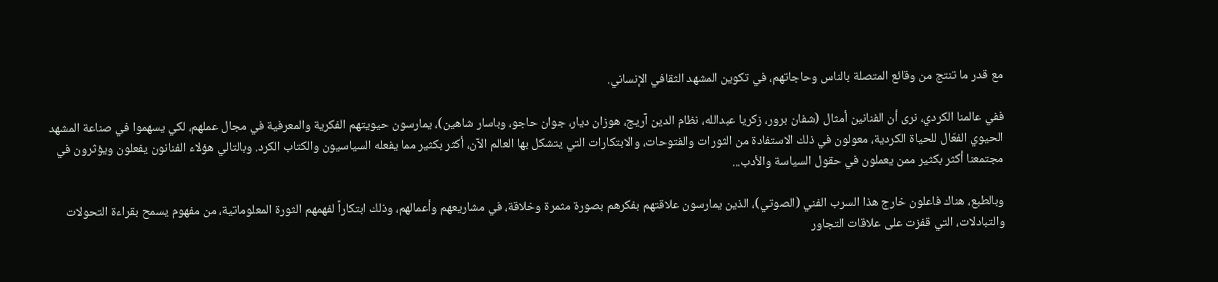مع قدر ما تنتج من وقائع المتصلة بالناس وحاجاتهم، في تكوين المشهد الثقافي الإنساني.

ففي عالمنا الكردي، نرى أن الفنانين أمثال (شفان برور، زكريا عبدالله، نظام الدين آريج، هوزان ديار، جوان حاجو، وباسار شاهين)، يمارسون حيويتهم الفكرية والمعرفية في مجال عملهم، لكي يسهموا في صناعة المشهد الحيوي الفعّال للحياة الكردية، معولون في ذلك الاستفادة من الثورات والفتوحات، والابتكارات التي يتشكل بها العالم الآن، أكثر بكثير مما يفعله السياسيون والكتاب الكرد. وبالتالي هؤلاء الفنانون يفعلون ويؤثرون في مجتمعنا أكثر بكثير ممن يعملون في حقول السياسة والأدب...

وبالطبع، هناك فاعلون خارج هذا السرب الفني (الصوتي)، الذين يمارسون علاقتهم بفكرهم بصورة مثمرة وخلاقة، في مشاريعهم وأعمالهم، وذلك ابتكاراً لفهمهم الثورة المعلوماتية، من مفهوم يسمح بقراءة التحولات والتبادلات، التي قفزت على علاقات التجاور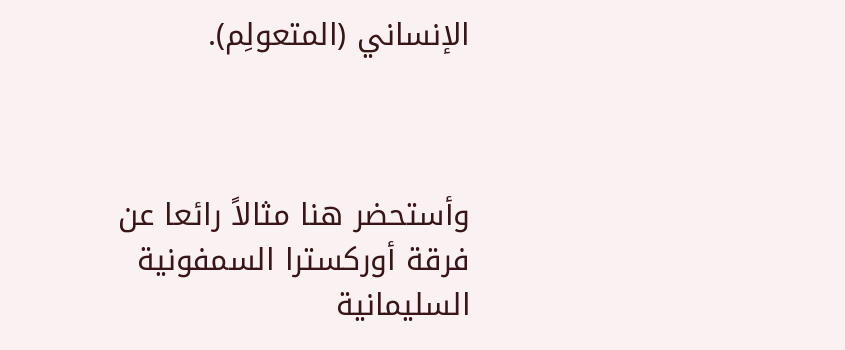الإنساني (المتعولِم).



وأستحضر هنا مثالاً رائعا عن فرقة أوركسترا السمفونية السليمانية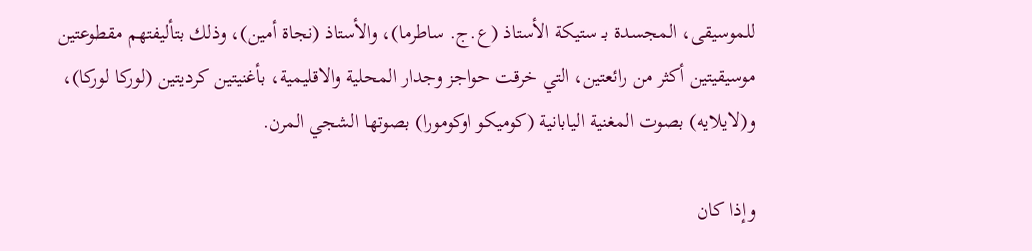للموسيقى، المجسدة بـ ستيكة الأستاذ (ع.ج. ساطرما)، والأستاذ (نجاة أمين)، وذلك بتأليفتهم مقطوعتين موسيقيتين أكثر من رائعتين، التي خرقت حواجز وجدار المحلية والاقليمية، بأغنيتين كرديتين (لوركا لوركا)، و(لايلايه) بصوت المغنية اليابانية (كوميكو اوكومورا) بصوتها الشجي المرن.

وإذا كان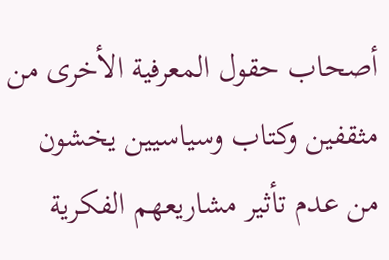أصحاب حقول المعرفية الأخرى من مثقفين وكتاب وسياسيين يخشون من عدم تأثير مشاريعهم الفكرية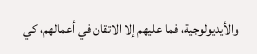والأيديولوجية، فما عليهم إلا الاتقان في أعمالهم، كي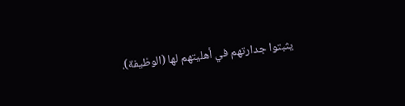يثبتوا جدارتهم في أهليتهم لها (الوظيفة).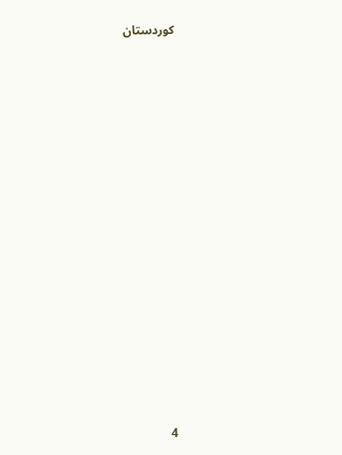كوردستان

















4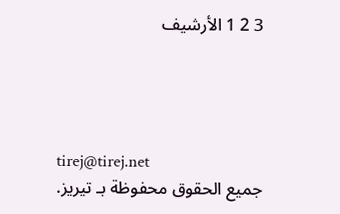3 2 1 الأرشيف




tirej@tirej.net
جميع الحقوق محفوظة بـ تيريز.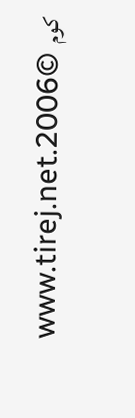كوم  ©www.tirej.net.2006